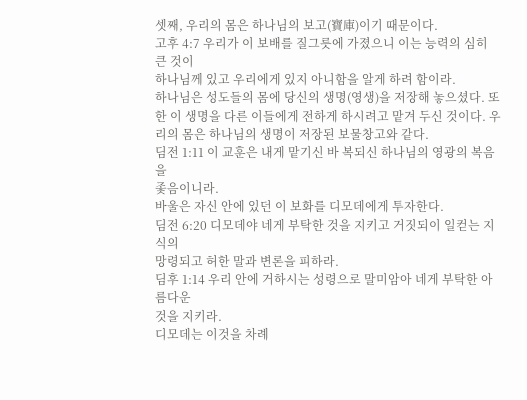셋째, 우리의 몸은 하나님의 보고(寶庫)이기 때문이다.
고후 4:7 우리가 이 보배를 질그릇에 가졌으니 이는 능력의 심히 큰 것이
하나님께 있고 우리에게 있지 아니함을 알게 하려 함이라.
하나님은 성도들의 몸에 당신의 생명(영생)을 저장해 놓으셨다. 또한 이 생명을 다른 이들에게 전하게 하시려고 맡겨 두신 것이다. 우리의 몸은 하나님의 생명이 저장된 보물창고와 같다.
딤전 1:11 이 교훈은 내게 맡기신 바 복되신 하나님의 영광의 복음을
좇음이니라.
바울은 자신 안에 있던 이 보화를 디모데에게 투자한다.
딤전 6:20 디모데야 네게 부탁한 것을 지키고 거짓되이 일컫는 지식의
망령되고 허한 말과 변론을 피하라.
딤후 1:14 우리 안에 거하시는 성령으로 말미암아 네게 부탁한 아름다운
것을 지키라.
디모데는 이것을 차례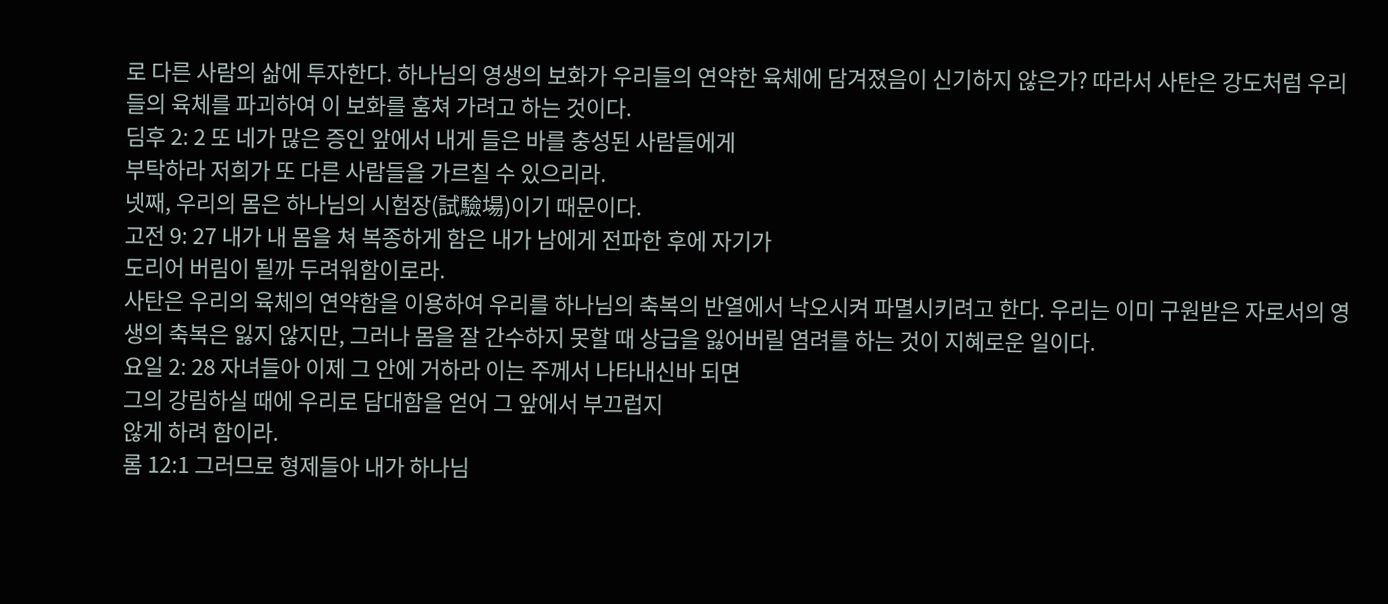로 다른 사람의 삶에 투자한다. 하나님의 영생의 보화가 우리들의 연약한 육체에 담겨졌음이 신기하지 않은가? 따라서 사탄은 강도처럼 우리들의 육체를 파괴하여 이 보화를 훔쳐 가려고 하는 것이다.
딤후 2: 2 또 네가 많은 증인 앞에서 내게 들은 바를 충성된 사람들에게
부탁하라 저희가 또 다른 사람들을 가르칠 수 있으리라.
넷째, 우리의 몸은 하나님의 시험장(試驗場)이기 때문이다.
고전 9: 27 내가 내 몸을 쳐 복종하게 함은 내가 남에게 전파한 후에 자기가
도리어 버림이 될까 두려워함이로라.
사탄은 우리의 육체의 연약함을 이용하여 우리를 하나님의 축복의 반열에서 낙오시켜 파멸시키려고 한다. 우리는 이미 구원받은 자로서의 영생의 축복은 잃지 않지만, 그러나 몸을 잘 간수하지 못할 때 상급을 잃어버릴 염려를 하는 것이 지혜로운 일이다.
요일 2: 28 자녀들아 이제 그 안에 거하라 이는 주께서 나타내신바 되면
그의 강림하실 때에 우리로 담대함을 얻어 그 앞에서 부끄럽지
않게 하려 함이라.
롬 12:1 그러므로 형제들아 내가 하나님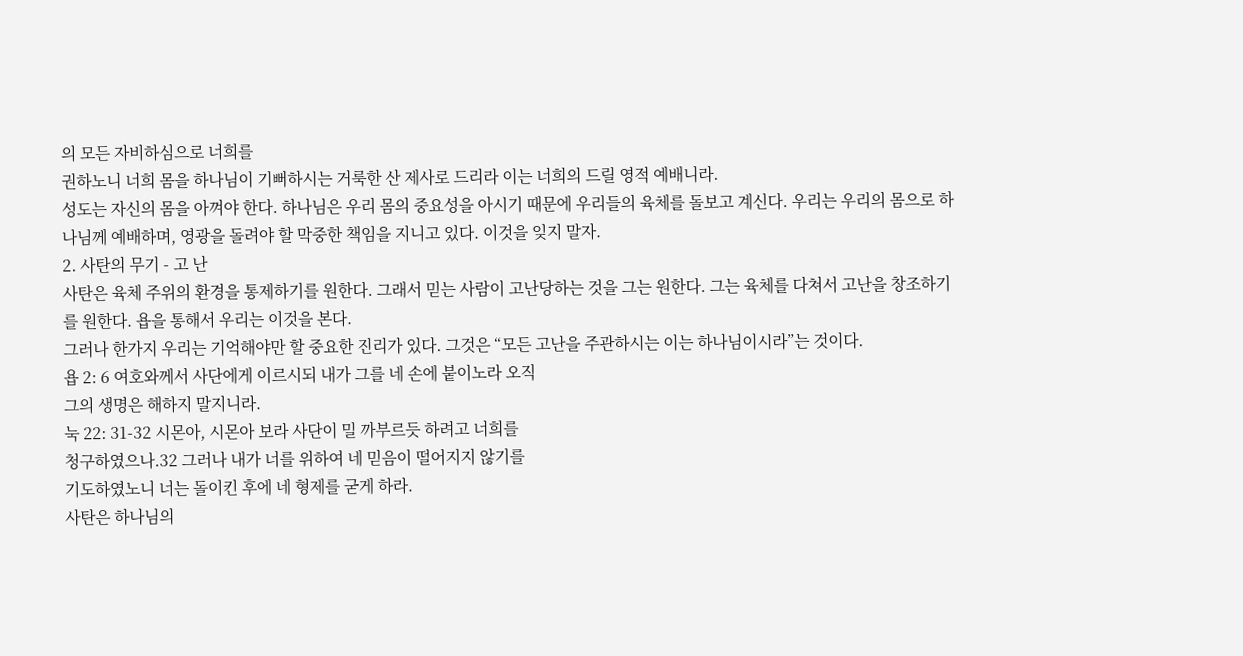의 모든 자비하심으로 너희를
권하노니 너희 몸을 하나님이 기뻐하시는 거룩한 산 제사로 드리라 이는 너희의 드릴 영적 예배니라.
성도는 자신의 몸을 아껴야 한다. 하나님은 우리 몸의 중요성을 아시기 때문에 우리들의 육체를 돌보고 계신다. 우리는 우리의 몸으로 하나님께 예배하며, 영광을 돌려야 할 막중한 책임을 지니고 있다. 이것을 잊지 말자.
2. 사탄의 무기 - 고 난
사탄은 육체 주위의 환경을 통제하기를 원한다. 그래서 믿는 사람이 고난당하는 것을 그는 원한다. 그는 육체를 다쳐서 고난을 창조하기를 원한다. 욥을 통해서 우리는 이것을 본다.
그러나 한가지 우리는 기억해야만 할 중요한 진리가 있다. 그것은 “모든 고난을 주관하시는 이는 하나님이시라”는 것이다.
욥 2: 6 여호와께서 사단에게 이르시되 내가 그를 네 손에 붙이노라 오직
그의 생명은 해하지 말지니라.
눅 22: 31-32 시몬아, 시몬아 보라 사단이 밀 까부르듯 하려고 너희를
청구하였으나.32 그러나 내가 너를 위하여 네 믿음이 떨어지지 않기를
기도하였노니 너는 돌이킨 후에 네 형제를 굳게 하라.
사탄은 하나님의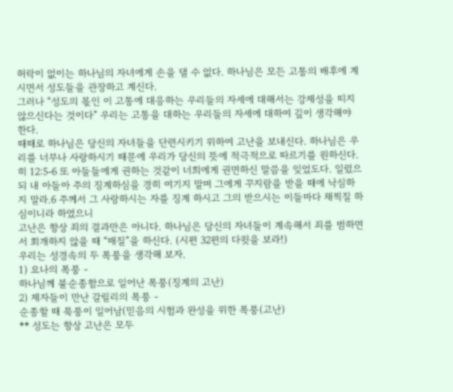허락이 없이는 하나님의 자녀에게 손을 댈 수 없다. 하나님은 모든 고통의 배후에 계시면서 성도들을 관장하고 계신다.
그러나 “성도의 몫인 이 고통에 대응하는 우리들의 자세에 대해서는 강제성을 띠지 않으신다는 것이다” 우리는 고통을 대하는 우리들의 자세에 대하여 깊이 생각해야 한다.
때때로 하나님은 당신의 자녀들을 단련시키기 위하여 고난을 보내신다. 하나님은 우리를 너무나 사랑하시기 때문에 우리가 당신의 뜻에 적극적으로 따르기를 원하신다.
히 12:5-6 또 아들들에게 권하는 것같이 너희에게 권면하신 말씀을 잊었도다. 일렀으되 내 아들아 주의 징계하심을 경히 여기지 말며 그에게 꾸지람을 받을 때에 낙심하지 말라.6 주께서 그 사랑하시는 자를 징계 하시고 그의 받으시는 이들마다 채찍질 하심이니라 하였으니
고난은 항상 죄의 결과만은 아니다. 하나님은 당신의 자녀들이 계속해서 죄를 범하면서 회개하지 않을 때 “매질”을 하신다. (시편 32편의 다윗을 보라!)
우리는 성경속의 두 폭풍을 생각해 보자.
1) 요나의 폭풍 -
하나님께 불순종함으로 일어난 폭풍(징계의 고난)
2) 제자들이 만난 갈릴리의 폭풍 -
순종할 때 푹풍이 일어남(믿음의 시험과 완성을 위한 폭풍(고난)
** 성도는 항상 고난은 모두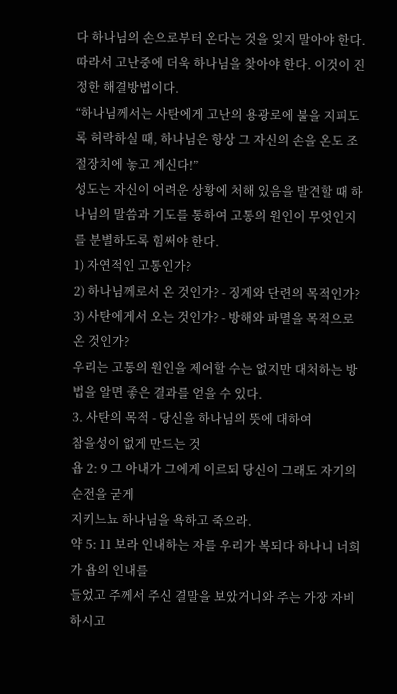다 하나님의 손으로부터 온다는 것을 잊지 말아야 한다. 따라서 고난중에 더욱 하나님을 찾아야 한다. 이것이 진정한 해결방법이다.
“하나님께서는 사탄에게 고난의 용광로에 불을 지피도록 허락하실 때, 하나님은 항상 그 자신의 손을 온도 조절장치에 놓고 계신다!”
성도는 자신이 어려운 상황에 처해 있음을 발견할 때 하나님의 말씀과 기도를 통하여 고통의 원인이 무엇인지를 분별하도록 힘써야 한다.
1) 자연적인 고통인가?
2) 하나님께로서 온 것인가? - 징계와 단련의 목적인가?
3) 사탄에게서 오는 것인가? - 방해와 파멸을 목적으로 온 것인가?
우리는 고통의 원인을 제어할 수는 없지만 대처하는 방법을 알면 좋은 결과를 얻을 수 있다.
3. 사탄의 목적 - 당신을 하나님의 뜻에 대하여
참을성이 없게 만드는 것
욥 2: 9 그 아내가 그에게 이르되 당신이 그래도 자기의 순전을 굳게
지키느뇨 하나님을 욕하고 죽으라.
약 5: 11 보라 인내하는 자를 우리가 복되다 하나니 너희가 욥의 인내를
들었고 주께서 주신 결말을 보았거니와 주는 가장 자비하시고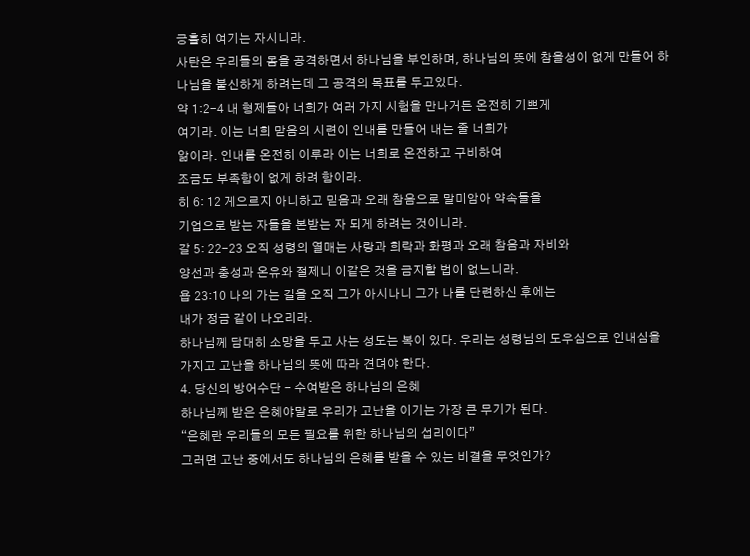긍휼히 여기는 자시니라.
사탄은 우리들의 몸을 공격하면서 하나님을 부인하며, 하나님의 뜻에 참을성이 없게 만들어 하나님을 불신하게 하려는데 그 공격의 목표를 두고있다.
약 1:2-4 내 형제들아 너희가 여러 가지 시험을 만나거든 온전히 기쁘게
여기라. 이는 너희 맏음의 시련이 인내를 만들어 내는 줄 너희가
앎이라. 인내를 온전히 이루라 이는 너희로 온전하고 구비하여
조금도 부족함이 없게 하려 함이라.
히 6: 12 게으르지 아니하고 믿음과 오래 참음으로 말미암아 약속들을
기업으로 받는 자들을 본받는 자 되게 하려는 것이니라.
갈 5: 22-23 오직 성령의 열매는 사랑과 희락과 화평과 오래 참음과 자비와
양선과 충성과 온유와 절제니 이같은 것을 금지할 법이 없느니라.
욥 23:10 나의 가는 길을 오직 그가 아시나니 그가 나를 단련하신 후에는
내가 정금 같이 나오리라.
하나님께 담대히 소망을 두고 사는 성도는 복이 있다. 우리는 성령님의 도우심으로 인내심을 가지고 고난을 하나님의 뜻에 따라 견뎌야 한다.
4. 당신의 방어수단 - 수여받은 하나님의 은혜
하나님께 받은 은혜야말로 우리가 고난을 이기는 가장 큰 무기가 된다.
“은혜란 우리들의 모든 필요를 위한 하나님의 섭리이다”
그러면 고난 중에서도 하나님의 은혜를 받을 수 있는 비결을 무엇인가?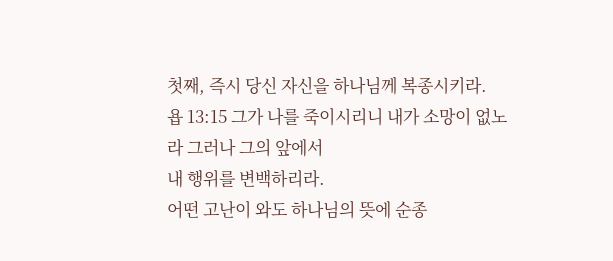첫째, 즉시 당신 자신을 하나님께 복종시키라.
욥 13:15 그가 나를 죽이시리니 내가 소망이 없노라 그러나 그의 앞에서
내 행위를 변백하리라.
어떤 고난이 와도 하나님의 뜻에 순종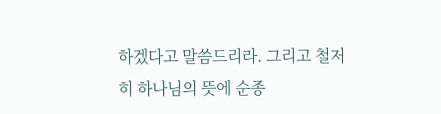하겠다고 말씀드리라. 그리고 철저히 하나님의 뜻에 순종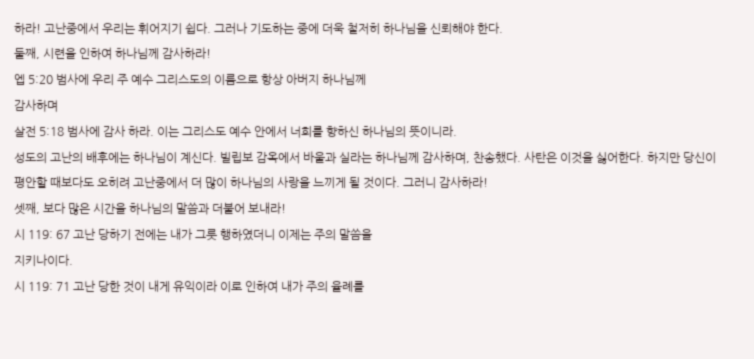하라! 고난중에서 우리는 휘어지기 쉽다. 그러나 기도하는 중에 더욱 철저히 하나님을 신뢰해야 한다.
둘째, 시련을 인하여 하나님께 감사하라!
엡 5:20 범사에 우리 주 예수 그리스도의 이름으로 항상 아버지 하나님께
감사하며
살전 5:18 범사에 감사 하라. 이는 그리스도 예수 안에서 너희를 향하신 하나님의 뜻이니라.
성도의 고난의 배후에는 하나님이 계신다. 빌립보 감옥에서 바울과 실라는 하나님께 감사하며, 찬송했다. 사탄은 이것을 싫어한다. 하지만 당신이 평안할 때보다도 오히려 고난중에서 더 많이 하나님의 사랑을 느끼게 될 것이다. 그러니 감사하라!
셋째, 보다 많은 시간을 하나님의 말씀과 더불어 보내라!
시 119: 67 고난 당하기 전에는 내가 그릇 행하였더니 이제는 주의 말씀을
지키나이다.
시 119: 71 고난 당한 것이 내게 유익이라 이로 인하여 내가 주의 율례를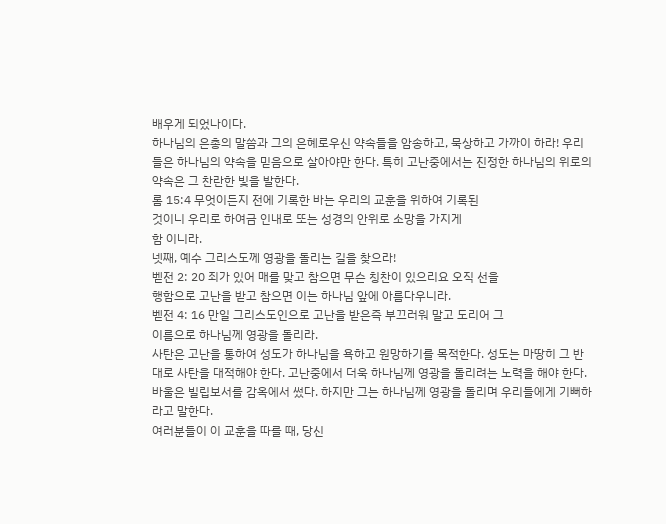배우게 되었나이다.
하나님의 은총의 말씀과 그의 은혜로우신 약속들을 암송하고, 묵상하고 가까이 하라! 우리들은 하나님의 약속을 믿음으로 살아야만 한다. 특히 고난중에서는 진정한 하나님의 위로의 약속은 그 찬란한 빛을 발한다.
롬 15:4 무엇이든지 전에 기록한 바는 우리의 교훈을 위하여 기록된
것이니 우리로 하여금 인내로 또는 성경의 안위로 소망을 가지게
함 이니라.
넷째, 예수 그리스도께 영광을 돌리는 길을 찾으라!
벧전 2: 20 죄가 있어 매를 맞고 참으면 무슨 칭찬이 있으리요 오직 선을
행함으로 고난을 받고 참으면 이는 하나님 앞에 아름다우니라.
벧전 4: 16 만일 그리스도인으로 고난을 받은즉 부끄러워 말고 도리어 그
이름으로 하나님께 영광을 돌리라.
사탄은 고난을 통하여 성도가 하나님을 욕하고 원망하기를 목적한다. 성도는 마땅히 그 반대로 사탄을 대적해야 한다. 고난중에서 더욱 하나님께 영광을 돌리려는 노력을 해야 한다. 바울은 빌립보서를 감옥에서 썼다. 하지만 그는 하나님께 영광을 돌리며 우리들에게 기뻐하라고 말한다.
여러분들이 이 교훈을 따를 때, 당신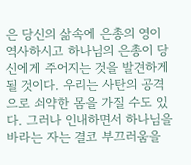은 당신의 삶속에 은총의 영이 역사하시고 하나님의 은총이 당신에게 주어지는 것을 발견하게 될 것이다. 우리는 사탄의 공격으로 쇠약한 몸을 가질 수도 있다. 그러나 인내하면서 하나님을 바라는 자는 결코 부끄러움을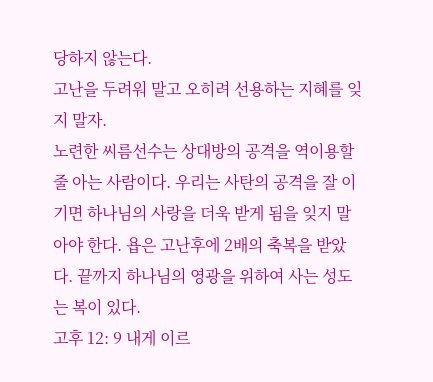당하지 않는다.
고난을 두려워 말고 오히려 선용하는 지혜를 잊지 말자.
노련한 씨름선수는 상대방의 공격을 역이용할 줄 아는 사람이다. 우리는 사탄의 공격을 잘 이기면 하나님의 사랑을 더욱 받게 됨을 잊지 말아야 한다. 욥은 고난후에 2배의 축복을 받았다. 끝까지 하나님의 영광을 위하여 사는 성도는 복이 있다.
고후 12: 9 내게 이르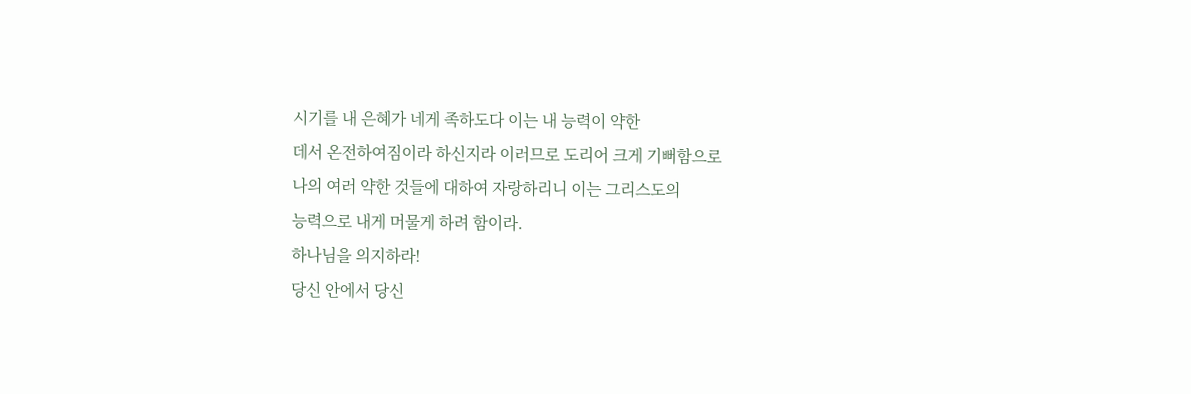시기를 내 은혜가 네게 족하도다 이는 내 능력이 약한
데서 온전하여짐이라 하신지라 이러므로 도리어 크게 기뻐함으로
나의 여러 약한 것들에 대하여 자랑하리니 이는 그리스도의
능력으로 내게 머물게 하려 함이라.
하나님을 의지하라!
당신 안에서 당신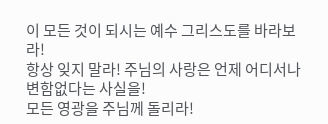이 모든 것이 되시는 예수 그리스도를 바라보라!
항상 잊지 말라! 주님의 사랑은 언제 어디서나 변함없다는 사실을!
모든 영광을 주님께 돌리라!